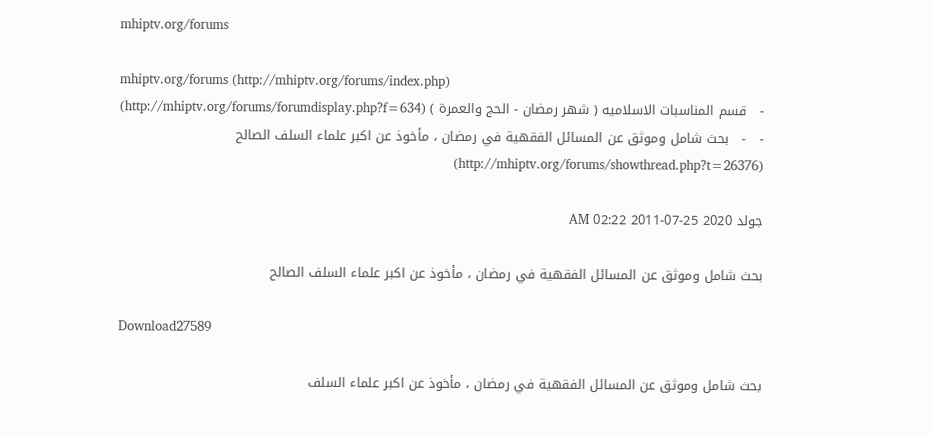mhiptv.org/forums

mhiptv.org/forums (http://mhiptv.org/forums/index.php)
-   قسم المناسبات الاسلاميه ( شهر رمضان - الحج والعمرة ) (http://mhiptv.org/forums/forumdisplay.php?f=634)
-   -   بحث شامل وموثق عن المسائل الفقهية في رمضان ، مأخوذ عن اكبر علماء السلف الصالح (http://mhiptv.org/forums/showthread.php?t=26376)

جولد 2020 25-07-2011 02:22 AM

بحث شامل وموثق عن المسائل الفقهية في رمضان ، مأخوذ عن اكبر علماء السلف الصالح

Download27589

بحث شامل وموثق عن المسائل الفقهية في رمضان ، مأخوذ عن اكبر علماء السلف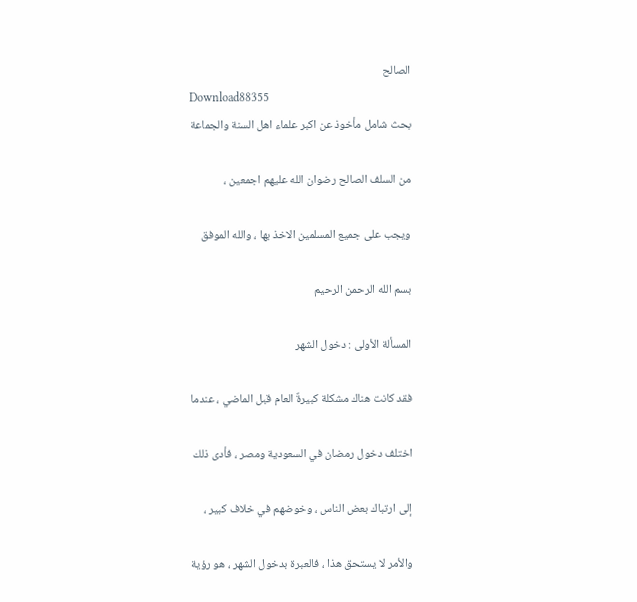الصالح
Download88355
بحث شامل مأخوذ عن اكبر علماء اهل السنة والجماعة

من السلف الصالح رضوان الله عليهم اجمعين ،

ويجب على جميع المسلمين الاخذ بها ، والله الموفق

بسم الله الرحمن الرحيم

المسألة الأولى : دخول الشهر

فقد كانت هناك مشكلة كبيرةٌ العام قبل الماضي ، عندما

اختلف دخول رمضان في السعودية ومصر ، فأدى ذلك

إلى ارتباك بعض الناس ، وخوضهم في خلاف كبير ،

والأمر لا يستحق هذا ، فالعبرة بدخول الشهر ، هو رؤية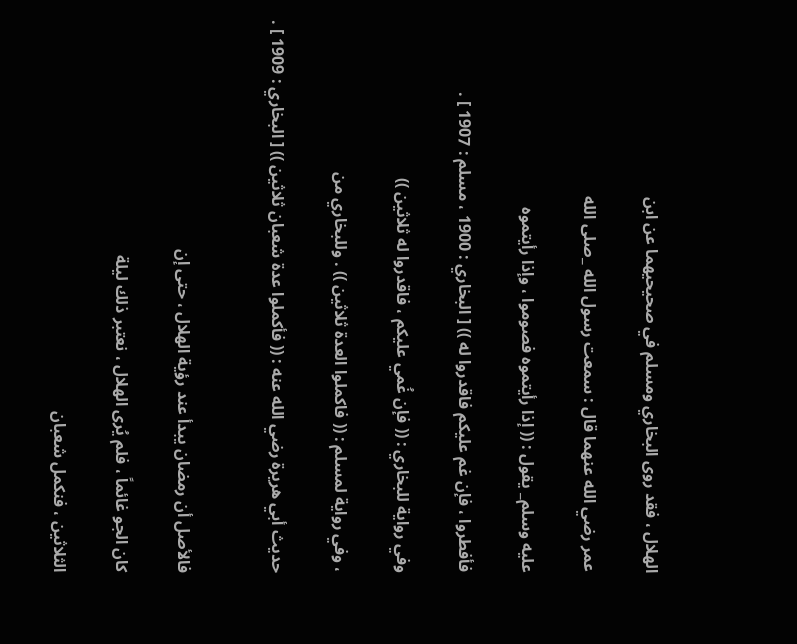الهلال ، فقد روى البخاري ومسلم في صحيحيهما عن ابن

عمر رضي الله عنهما قال : سمعت رسول الله _صلى الله

عليه وسلم_ يقول : (( إذا رأيتموه فصوموا ، وإذا رأيتموه

فأفطروا ، فإن غم عليكم فاقدروا له )) [ البخاري : 1900 ، مسلم : 1907 ] .

وفي رواية للبخاري : (( فإن غُمي عليكم ، فاقدروا له ثلاثين ))

، وفي رواية لمسلم : (( فاكملوا العدة ثلاثين )) . وللبخاري من

حديث أبي هريرة رضي الله عنه : (( فأكملوا عدة شعبان ثلاثين )) [ البخاري : 1909 ] .


فالأصل أن رمضان يبدأ عند رؤية الهلال ، حتى إن

كان الجو غائماً ، فلم يُرى الهلال ، نعتبر ذلك ليلة

الثلاثين ، فنكمل شعبان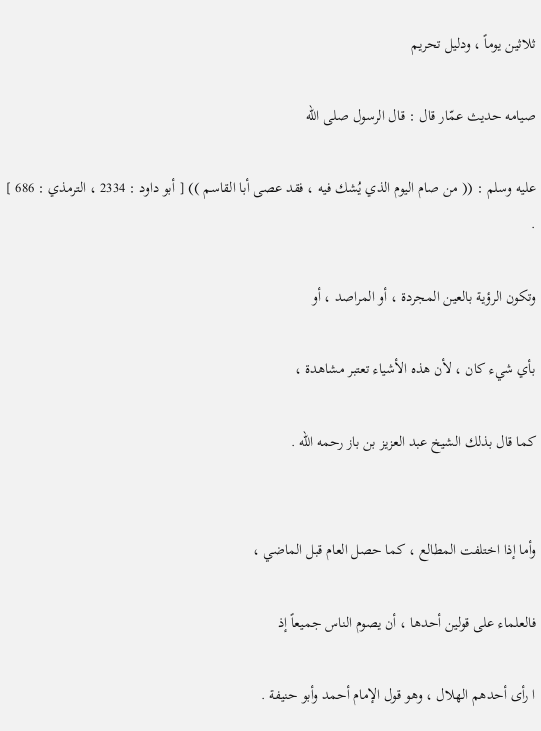ثلاثين يوماً ، ودليل تحريم

صيامه حديث عمّار قال : قال الرسول صلى الله

عليه وسلم : (( من صام اليوم الذي يُشك فيه ، فقد عصى أبا القاسم )) [ أبو داود : 2334 ، الترمذي : 686 ] .

وتكون الرؤية بالعين المجردة ، أو المراصد ، أو

بأي شيء كان ، لأن هذه الأشياء تعتبر مشاهدة ،

كما قال بذلك الشيخ عبد العزيز بن باز رحمه الله .


وأما إذا اختلفت المطالع ، كما حصل العام قبل الماضي ،

فالعلماء على قولين أحدها ، أن يصوم الناس جميعاً إذ

ا رأى أحدهم الهلال ، وهو قول الإمام أحمد وأبو حنيفة .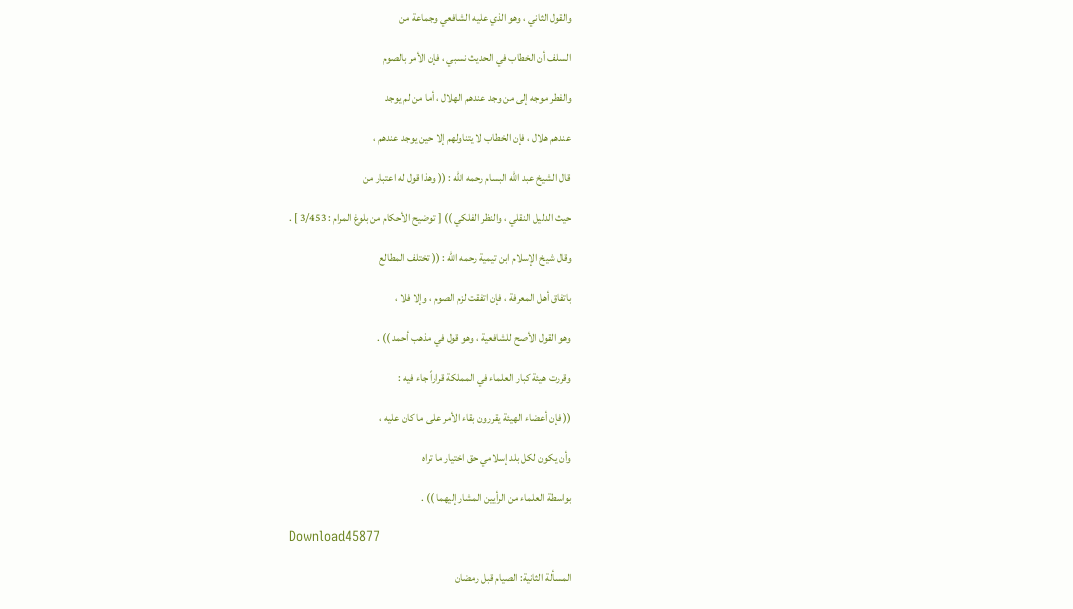والقول الثاني ، وهو الذي عليه الشافعي وجماعة من

السلف أن الخطاب في الحديث نسبي ، فإن الأمر بالصوم

والفطر موجه إلى من وجد عندهم الهلال ، أما من لم يوجد

عندهم هلال ، فإن الخطاب لا يتناولهم إلا حين يوجد عندهم ،

قال الشيخ عبد الله البسام رحمه الله : (( وهذا قول له اعتبار من

حيث الدليل النقلي ، والنظر الفلكي )) [ توضيح الأحكام من بلوغ المرام : 3/453 ] .

وقال شيخ الإسلام ابن تيمية رحمه الله : (( تختلف المطالع

باتفاق أهل المعرفة ، فإن اتفقت لزم الصوم ، وإلا فلا ،

وهو القول الأصح للشافعية ، وهو قول في مذهب أحمد )) .

وقررت هيئة كبار العلماء في المملكة قراراً جاء فيه :

(( فإن أعضاء الهيئة يقررون بقاء الأمر على ما كان عليه ،

وأن يكون لكل بلد إسلامي حق اختيار ما تراه

بواسطة العلماء من الرأيين المشار إليهما )) .

Download45877

المسألة الثانية: الصيام قبل رمضان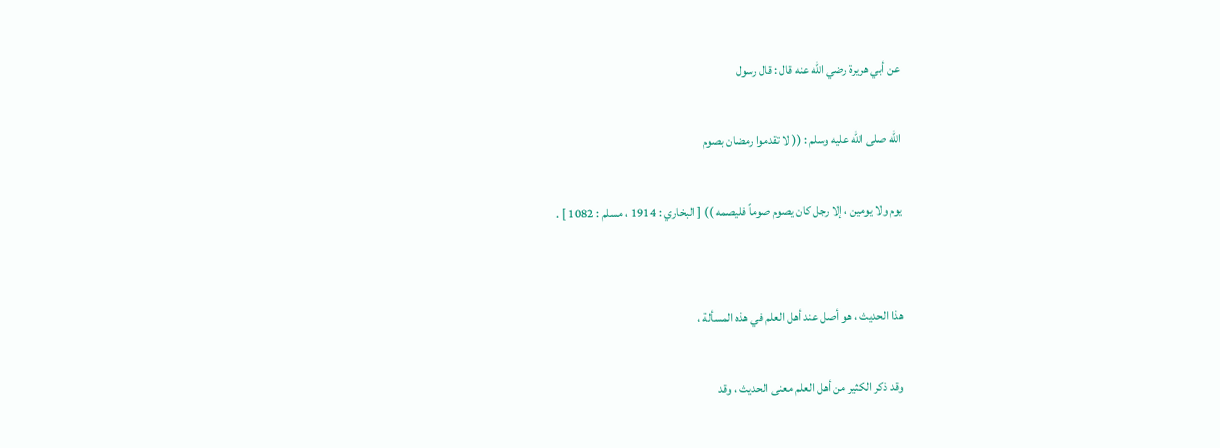عن أبي هريرة رضي الله عنه قال : قال رسول

الله صلى الله عليه وسلم : (( لا تقدموا رمضان بصوم

يوم ولا يومين ، إلا رجل كان يصوم صوماً فليصمه )) [ البخاري : 1914 ، مسلم : 1082 ] .


هذا الحديث ، هو أصل عند أهل العلم في هذه المسألة ،

وقد ذكر الكثير من أهل العلم معنى الحديث ، وقد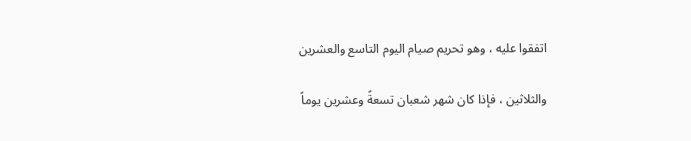اتفقوا عليه ، وهو تحريم صيام اليوم التاسع والعشرين

والثلاثين ، فإذا كان شهر شعبان تسعةً وعشرين يوماً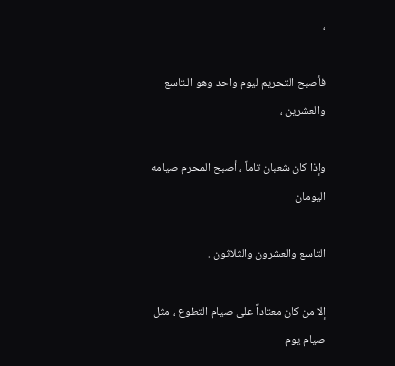،

فأصبح التحريم ليوم واحد وهو الـتاسع والعشرين ،

وإذا كان شعبان تاماً ، أصبح المحرم صيامه اليومان

التاسع والعشرون والثلاثون .

إلا من كان معتاداً على صيام التطوع ، مثل صيام يوم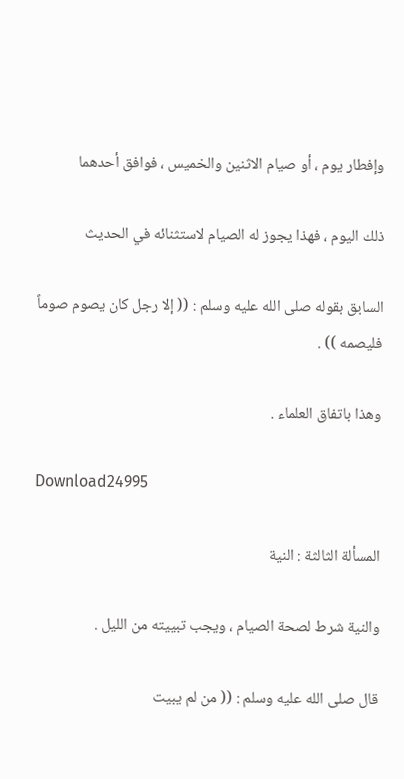وإفطار يوم ، أو صيام الاثنين والخميس ، فوافق أحدهما

ذلك اليوم ، فهذا يجوز له الصيام لاستثنائه في الحديث

السابق بقوله صلى الله عليه وسلم : (( إلا رجل كان يصوم صوماً فليصمه )) .

وهذا باتفاق العلماء .

Download24995

المسألة الثالثة : النية

والنية شرط لصحة الصيام ، ويجب تبييته من الليل .

قال صلى الله عليه وسلم : (( من لم يبيت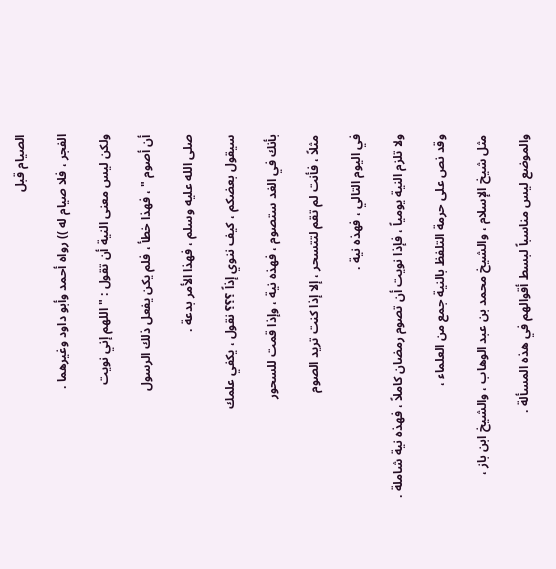الصيام قبل

الفجر ، فلا صيام له )) رواه أحمد وأبو داود وغيرهما .

ولكن ليس معنى النية أن تقول : " اللهم إني نويت

أن أصوم " ، فهذا خطأ ، فلم يكن يفعل ذلك الرسول

صلى الله عليه وسلم ، فهذا الأمر بدعة .

سيقول بعضكم ، كيف ننوي إذاً ؟؟؟ نقول ، يكفي علمك

بأنك في الغد ستصوم ، فهذه نية ، وإذا قمت للسحور

مثلاً ، فأنت لم تقم لتتسحر ، إلا إذا كنت تريد الصوم

في اليوم التالي ، فهذه نية .

ولا تلزم النية يومياً ، فإذا نويت أن تصوم رمضان كاملاً ، فهذه نية شاملة .

وقد نص على حرمة التلفظ بالنية جمع من العلماء ،

مثل شيخ الإسلام ، والشيخ محمد بن عبد الوهاب ، والشيخ ابن باز ،

والموضع ليس مناسباً لبسط أقوالهم في هذه المسألة .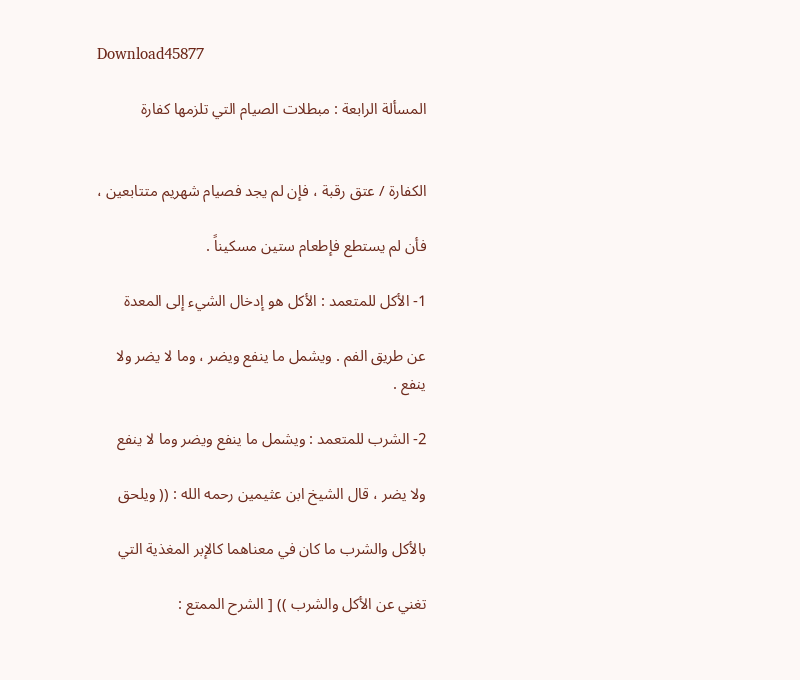Download45877

المسألة الرابعة : مبطلات الصيام التي تلزمها كفارة


الكفارة / عتق رقبة ، فإن لم يجد فصيام شهريم متتابعين ،

فأن لم يستطع فإطعام ستين مسكيناً .

1- الأكل للمتعمد : الأكل هو إدخال الشيء إلى المعدة

عن طريق الفم . ويشمل ما ينفع ويضر ، وما لا يضر ولا ينفع .

2- الشرب للمتعمد : ويشمل ما ينفع ويضر وما لا ينفع

ولا يضر ، قال الشيخ ابن عثيمين رحمه الله : (( ويلحق

بالأكل والشرب ما كان في معناهما كالإبر المغذية التي

تغني عن الأكل والشرب )) [ الشرح الممتع :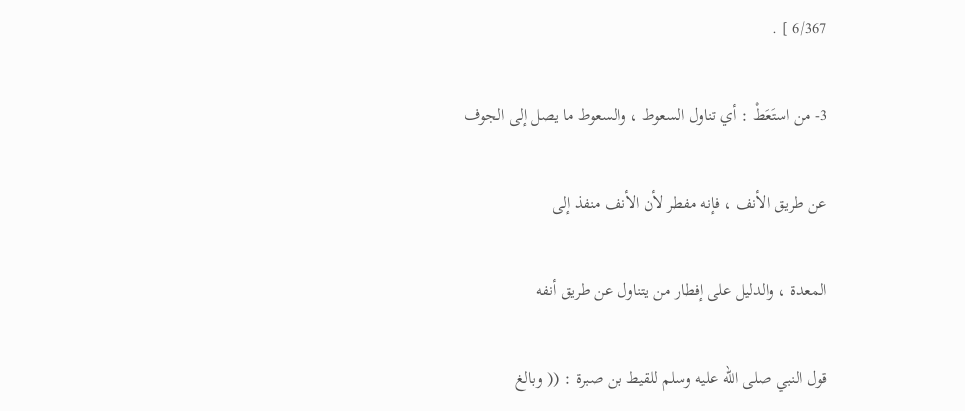6/367 ] .

3- من استَعَطْ : أي تناول السعوط ، والسعوط ما يصل إلى الجوف

عن طريق الأنف ، فإنه مفطر لأن الأنف منفذ إلى

المعدة ، والدليل على إفطار من يتناول عن طريق أنفه

قول النبي صلى الله عليه وسلم للقيط بن صبرة : (( وبالغ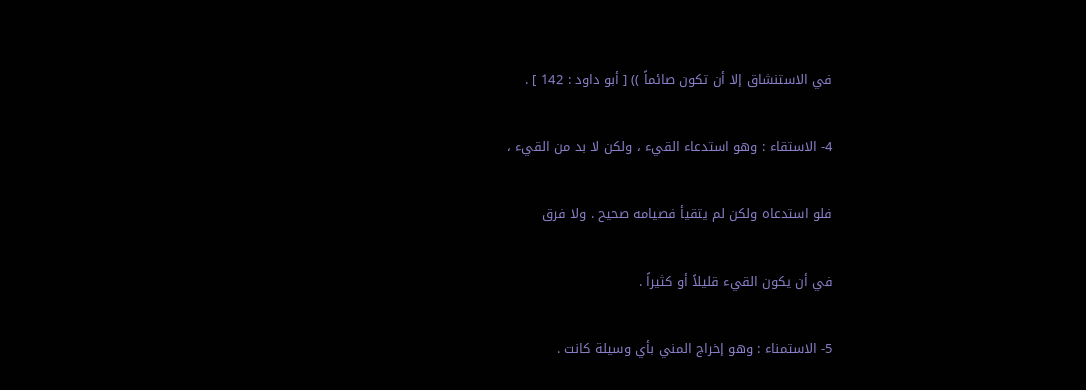في الاستنشاق إلا أن تكون صائماً )) [ أبو داود : 142 ] .

4- الاستقاء : وهو استدعاء القيء ، ولكن لا بد من القيء ،

فلو استدعاه ولكن لم يتقيأ فصيامه صحيح . ولا فرق

في أن يكون القيء قليلاً أو كثيراً .

5- الاستمناء : وهو إخراج المني بأي وسيلة كانت .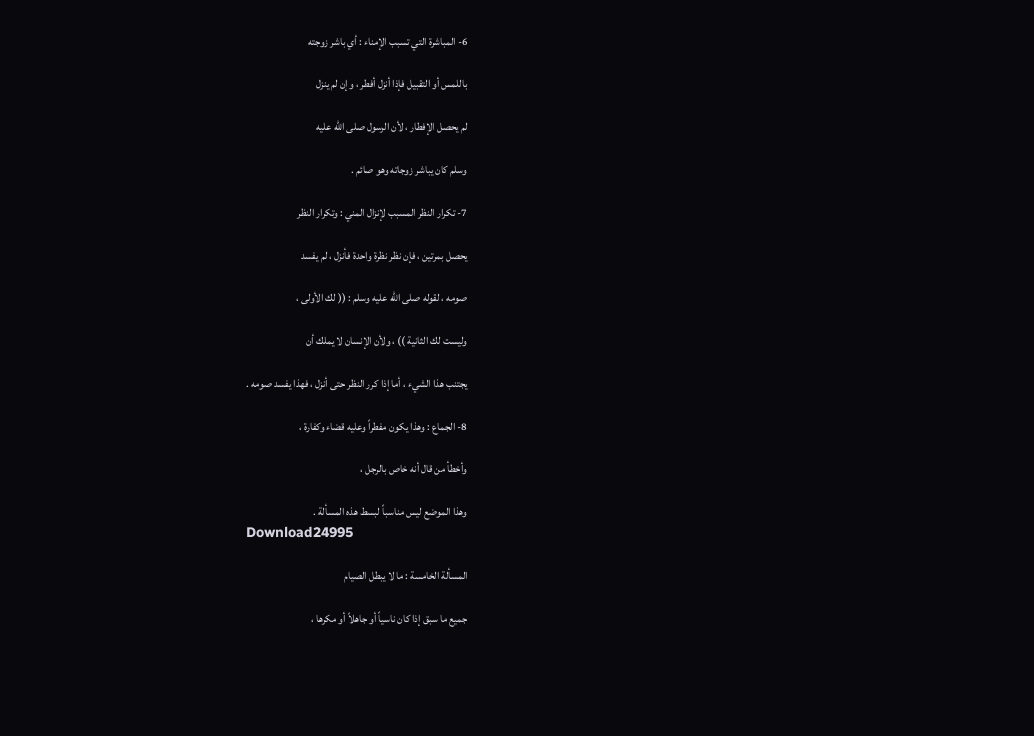6- المباشرة التي تسبب الإمناء : أي باشر زوجته

باللمس أو التقبيل فإذا أنزل أفطر ، وإن لم ينزل

لم يحصل الإفطار ، لأن الرسول صلى الله عليه

وسلم كان يباشر زوجاته وهو صائم .

7- تكرار النظر المسبب لإنزال المني : وتكرار النظر

يحصل بمرتين ، فإن نظر نظرة واحدة فأنزل ، لم يفسد

صومه ، لقوله صلى الله عليه وسلم : (( لك الأولى ،

وليست لك الثانية )) ، ولأن الإنسان لا يملك أن

يجتنب هذا الشيء ، أما إذا كرر النظر حتى أنزل ، فهذا يفسد صومه .

8- الجماع : وهذا يكون مفطراً وعليه قضاء وكفارة ،

وأخطأ من قال أنه خاص بالرجل ،

وهذا الموضع ليس مناسباً لبسط هذه المسألة .
Download24995

المسألة الخامسة : ما لا يبطل الصيام

جميع ما سبق إذا كان ناسياً أو جاهلاً أو مكرها ،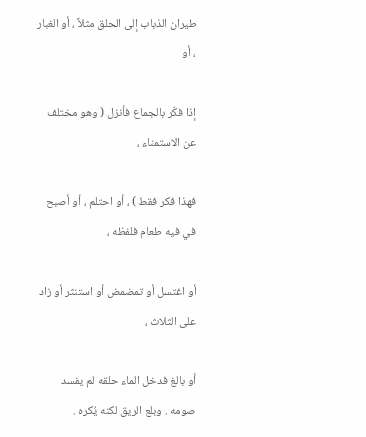طيران الذباب إلى الحلق مثلاً ، أو الغبار ، أو

إذا فكّر بالجماع فأنزل ( وهو مختلف عن الاستمناء ،

فهذا فكر فقط ) ، أو احتلم ، أو أصبح في فيه طعام فلفظه ،

أو اغتسل أو تمضمض أو استنثر أو زاد على الثلاث ،

أو بالغ فدخل الماء حلقه لم يفسد صومه . وبلع الريق لكنه يُكره .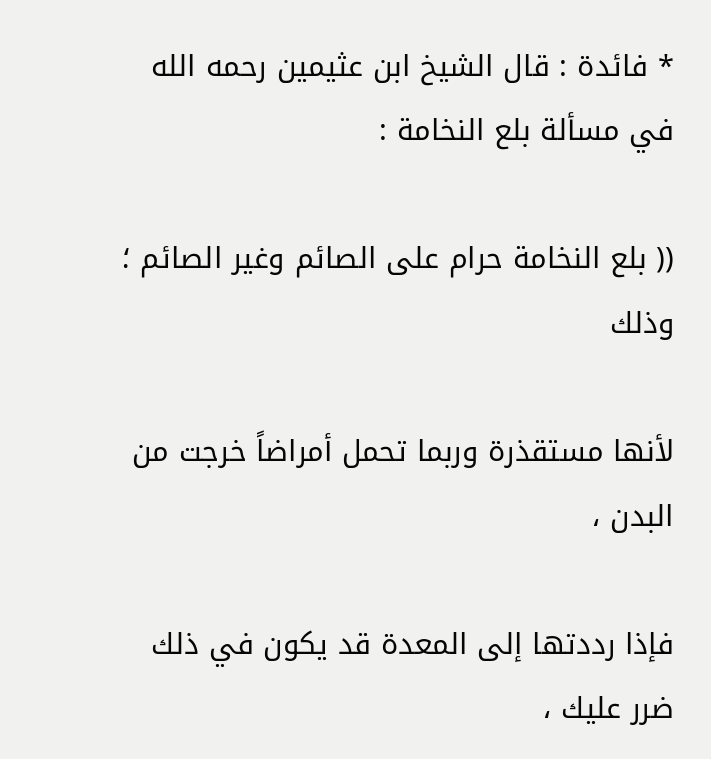* فائدة : قال الشيخ ابن عثيمين رحمه الله في مسألة بلع النخامة :

(( بلع النخامة حرام على الصائم وغير الصائم ؛ وذلك

لأنها مستقذرة وربما تحمل أمراضاً خرجت من البدن ،

فإذا رددتها إلى المعدة قد يكون في ذلك ضرر عليك ،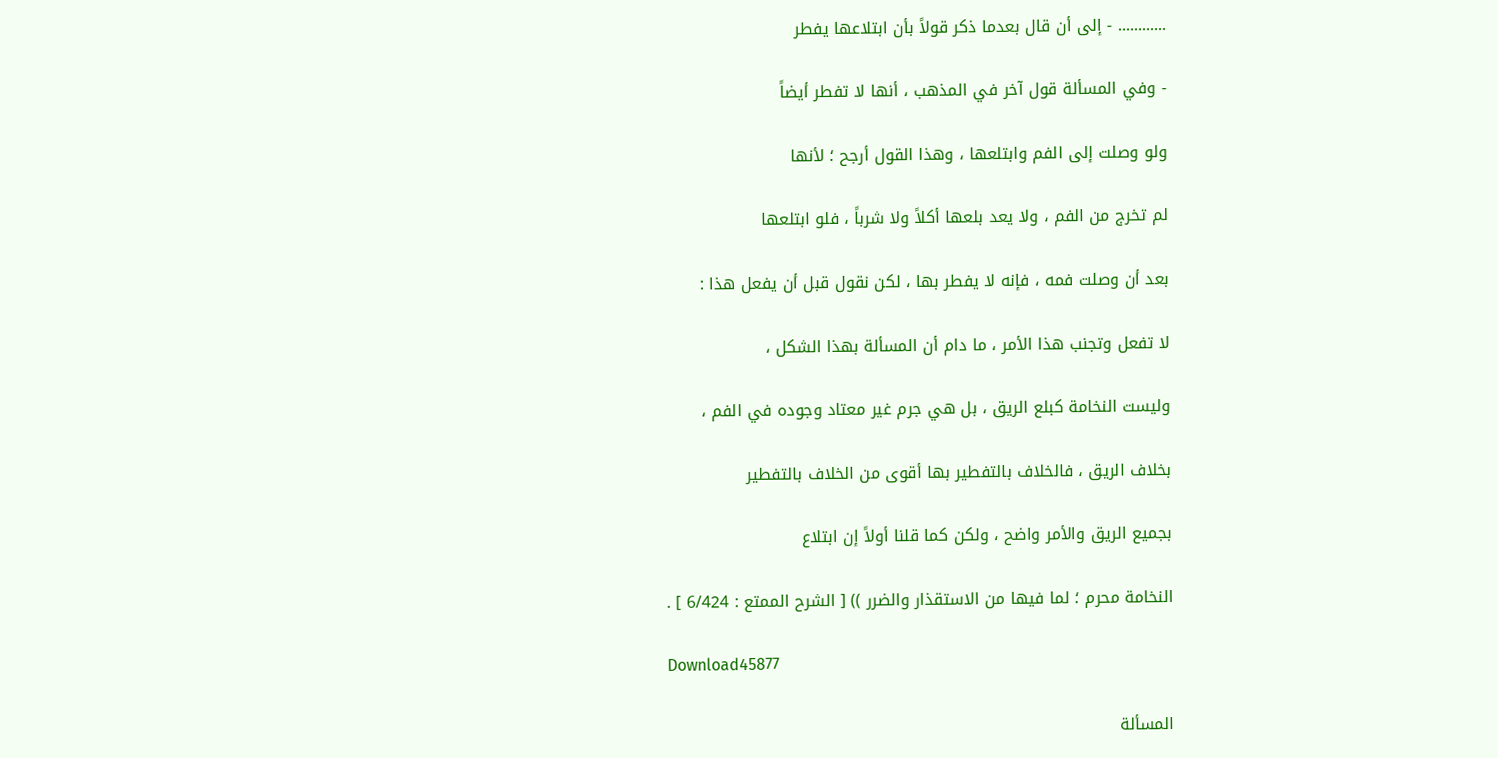............ - إلى أن قال بعدما ذكر قولاً بأن ابتلاعها يفطر

- وفي المسألة قول آخر في المذهب ، أنها لا تفطر أيضاً

ولو وصلت إلى الفم وابتلعها ، وهذا القول أرجح ؛ لأنها

لم تخرج من الفم ، ولا يعد بلعها أكلاً ولا شرباً ، فلو ابتلعها

بعد أن وصلت فمه ، فإنه لا يفطر بها ، لكن نقول قبل أن يفعل هذا :

لا تفعل وتجنب هذا الأمر ، ما دام أن المسألة بهذا الشكل ،

وليست النخامة كبلع الريق ، بل هي جرم غير معتاد وجوده في الفم ،

بخلاف الريق ، فالخلاف بالتفطير بها أقوى من الخلاف بالتفطير

بجميع الريق والأمر واضح ، ولكن كما قلنا أولاً إن ابتلاع

النخامة محرم ؛ لما فيها من الاستقذار والضرر )) [ الشرح الممتع : 6/424 ] .

Download45877

المسألة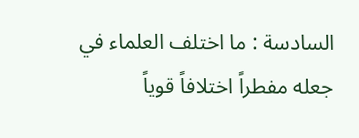السادسة : ما اختلف العلماء في جعله مفطراً اختلافاً قوياً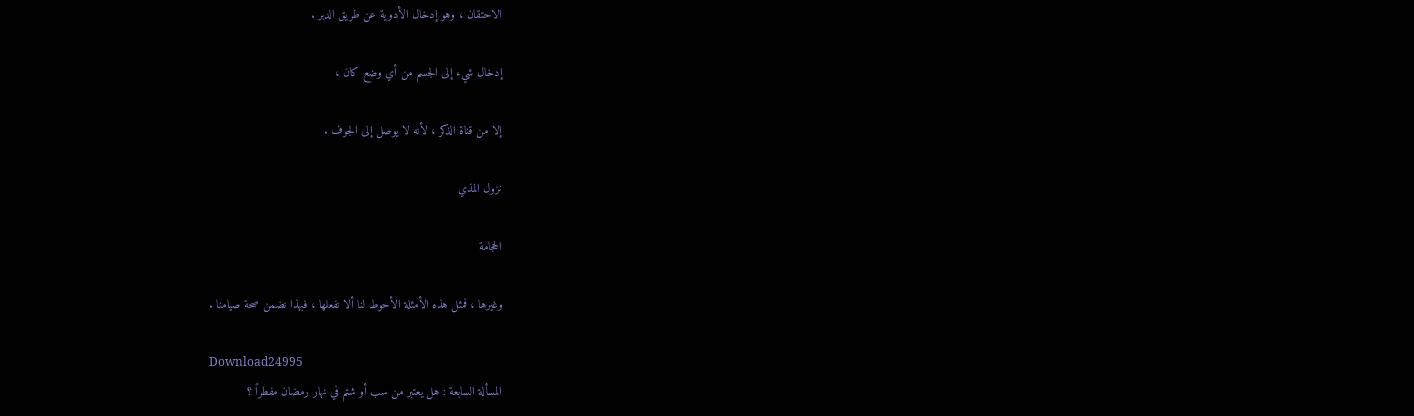الاحتقان ، وهو إدخال الأدوية عن طريق الدبر .

إدخال شيء إلى الجسم من أي وضع كان ،

إلا من قناة الذكر ، لأنه لا يوصل إلى الجوف .

نزول المذي

الحجامة

وغيرها ، فمثل هذه الأمثلة الأحوط لنا ألا نفعلها ، فبهذا نضمن صحة صيامنا .

Download24995
المسألة السابعة : هل يعتبر من سب أو شتم في نهار رمضان مفطراً ؟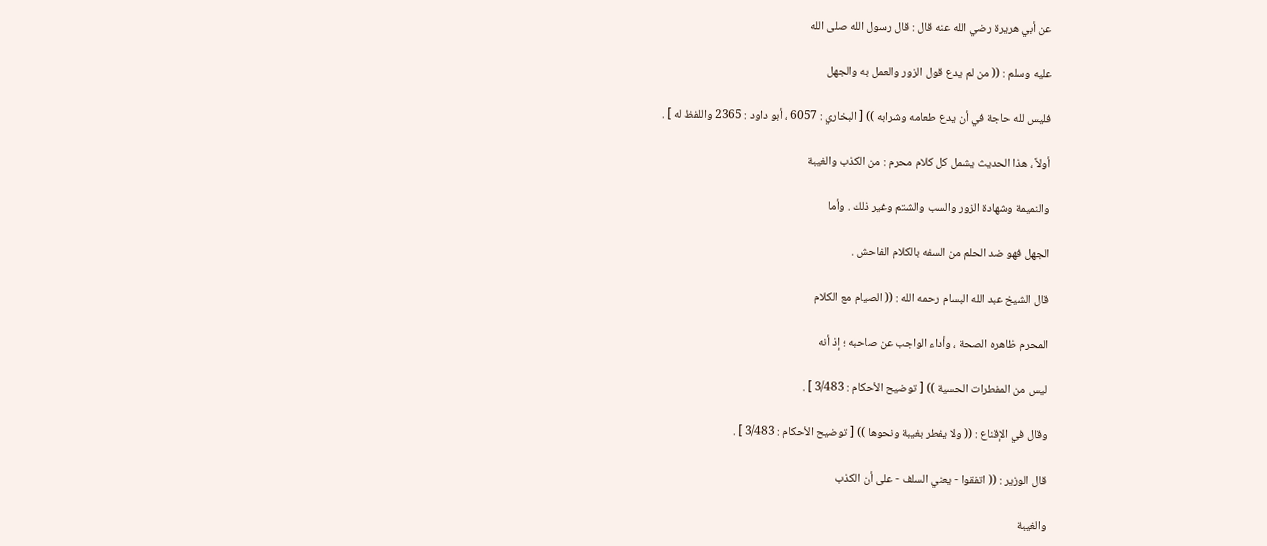عن أبي هريرة رضي الله عنه قال : قال رسول الله صلى الله

عليه وسلم : (( من لم يدع قول الزور والعمل به والجهل

فليس لله حاجة في أن يدع طعامه وشرابه )) [ البخاري : 6057 ، أبو داود : 2365 واللفظ له ] .

أولاً ، هذا الحديث يشمل كل كلام محرم : من الكذب والغيبة

والنميمة وشهادة الزور والسب والشتم وغير ذلك . وأما

الجهل فهو ضد الحلم من السفه بالكلام الفاحش .

قال الشيخ عبد الله البسام رحمه الله : (( الصيام مع الكلام

المحرم ظاهره الصحة ، وأداء الواجب عن صاحبه ؛ إذ أنه

ليس من المفطرات الحسية )) [ توضيح الأحكام : 3/483 ] .

وقال في الإقناع : (( ولا يفطر بغيبة ونحوها )) [ توضيح الأحكام : 3/483 ] .

قال الوزير : (( اتفقوا - يعني السلف - على أن الكذب

والغيبة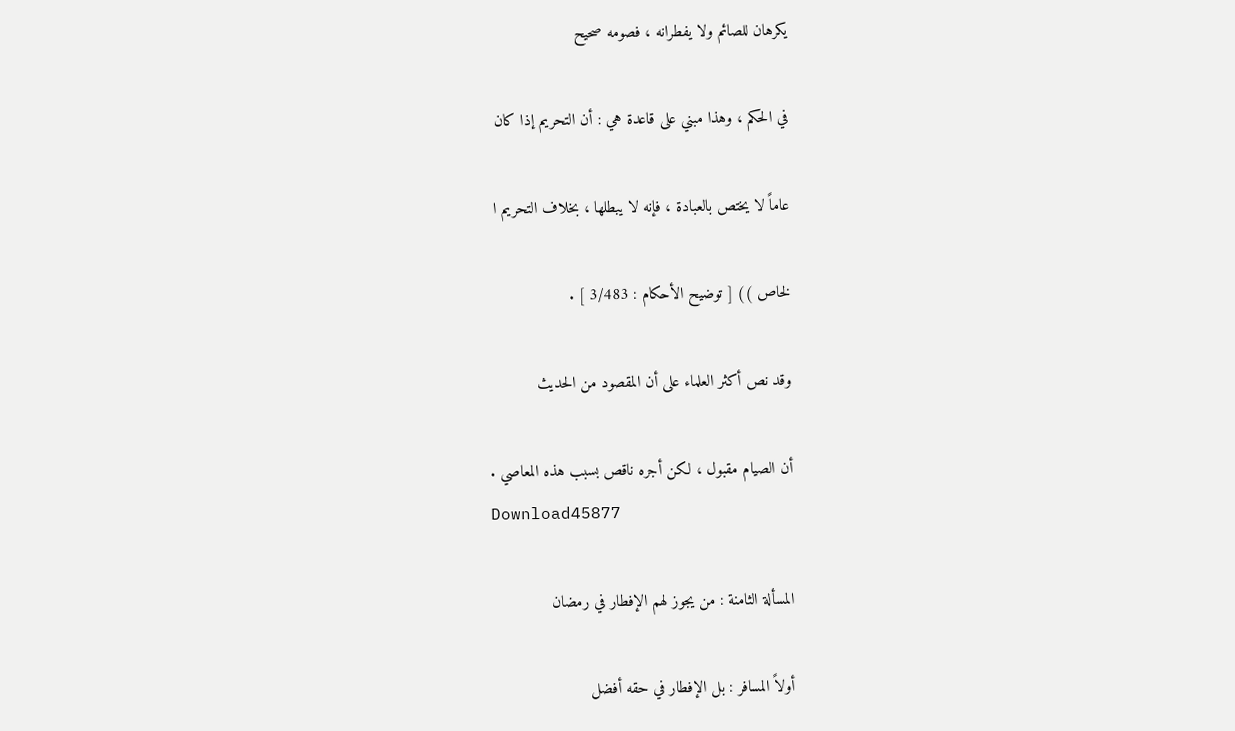يكرهان للصائم ولا يفطرانه ، فصومه صحيح

في الحكم ، وهذا مبني على قاعدة هي : أن التحريم إذا كان

عاماً لا يختص بالعبادة ، فإنه لا يبطلها ، بخلاف التحريم ا

لخاص )) [ توضيح الأحكام : 3/483 ] .

وقد نص أكثر العلماء على أن المقصود من الحديث

أن الصيام مقبول ، لكن أجره ناقص بسبب هذه المعاصي .
Download45877

المسألة الثامنة : من يجوز لهم الإفطار في رمضان

أولاً المسافر : بل الإفطار في حقه أفضل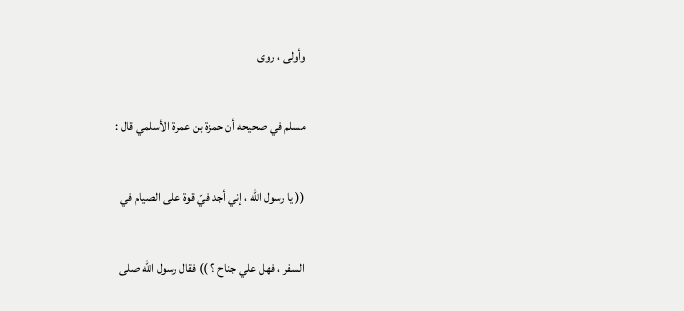وأولى ، روى

مسلم في صحيحه أن حمزة بن عمرة الأسلمي قال :

(( يا رسول الله ، إني أجد فيّ قوة على الصيام في

السفر ، فهل علي جناح ؟ )) فقال رسول الله صلى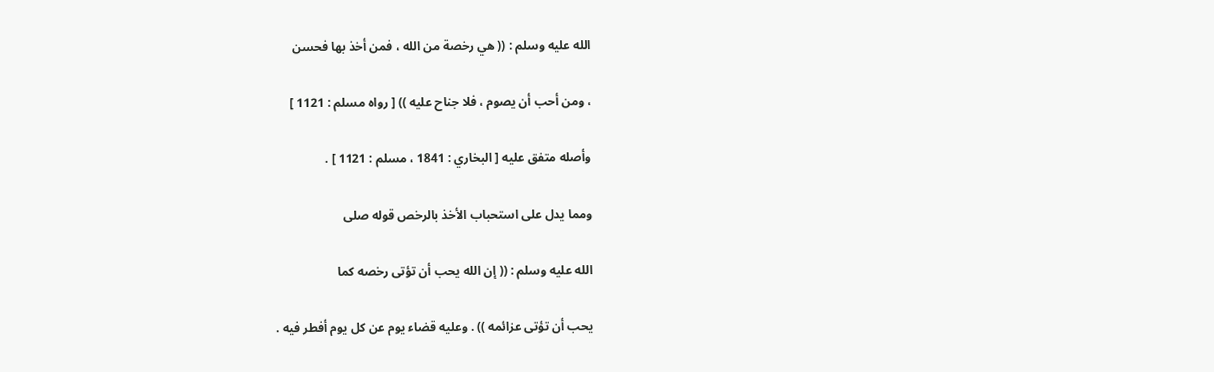الله عليه وسلم : (( هي رخصة من الله ، فمن أخذ بها فحسن

، ومن أحب أن يصوم ، فلا جناح عليه )) [ رواه مسلم : 1121 ]

وأصله متفق عليه [ البخاري : 1841 ، مسلم : 1121 ] .

ومما يدل على استحباب الأخذ بالرخص قوله صلى

الله عليه وسلم : (( إن الله يحب أن تؤتى رخصه كما

يحب أن تؤتى عزائمه )) . وعليه قضاء يوم عن كل يوم أفطر فيه .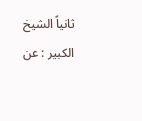ثانياً الشيخ الكبير : عن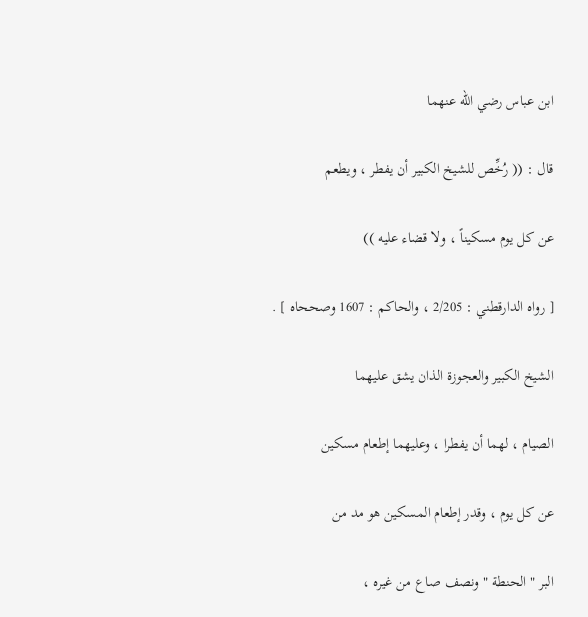ابن عباس رضي الله عنهما

قال : (( رُخِّص للشيخ الكبير أن يفطر ، ويطعم

عن كل يوم مسكيناً ، ولا قضاء عليه ))

[ رواه الدارقطني : 2/205 ، والحاكم : 1607 وصححاه ] .

الشيخ الكبير والعجوزة الذان يشق عليهما

الصيام ، لهما أن يفطرا ، وعليهما إطعام مسكين

عن كل يوم ، وقدر إطعام المسكين هو مد من

البر " الحنطة " ونصف صاع من غيره ،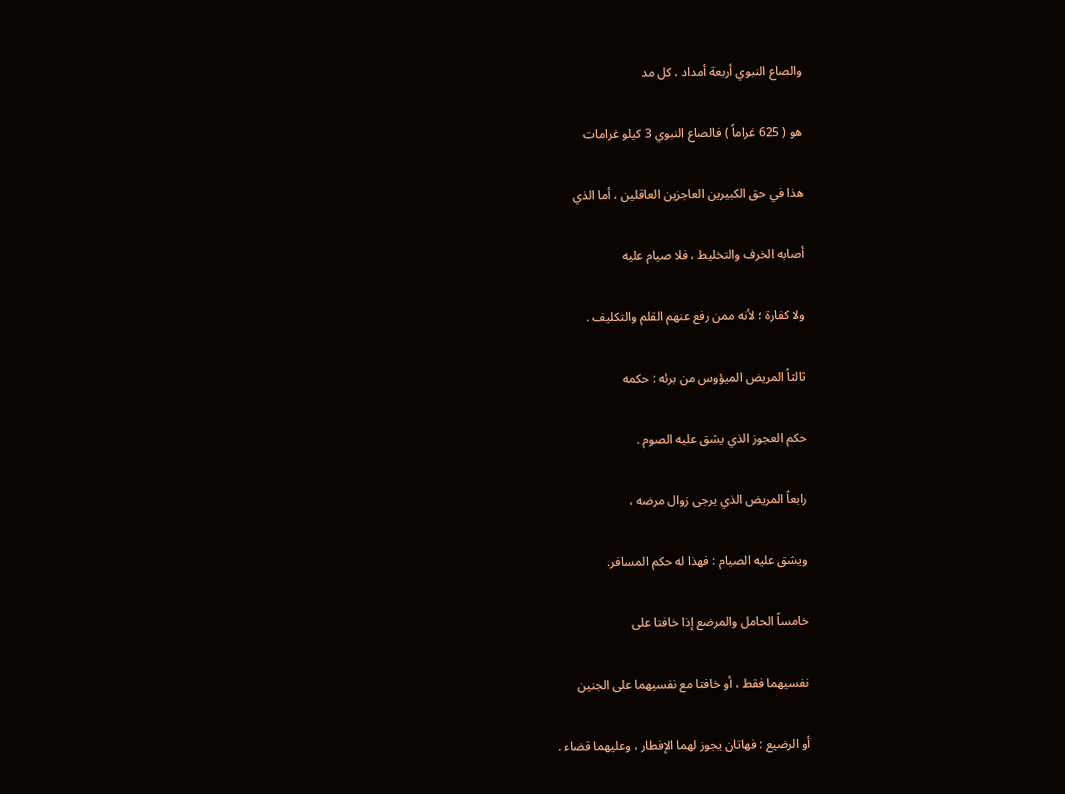والصاع النبوي أربعة أمداد ، كل مد

هو ( 625 غراماً ) فالصاع النبوي 3 كيلو غرامات

هذا في حق الكبيرين العاجزين العاقلين ، أما الذي

أصابه الخرف والتخليط ، فلا صيام عليه

ولا كفارة ؛ لأنه ممن رفع عنهم القلم والتكليف .

ثالثاُ المريض الميؤوس من برئه : حكمه

حكم العجوز الذي يشق عليه الصوم .

رابعاً المريض الذي يرجى زوال مرضه ،

ويشق عليه الصيام : فهذا له حكم المسافر.

خامساً الحامل والمرضع إذا خافتا على

نفسيهما فقط ، أو خافتا مع نفسيهما على الجنين

أو الرضيع : فهاتان يجوز لهما الإفطار ، وعليهما قضاء .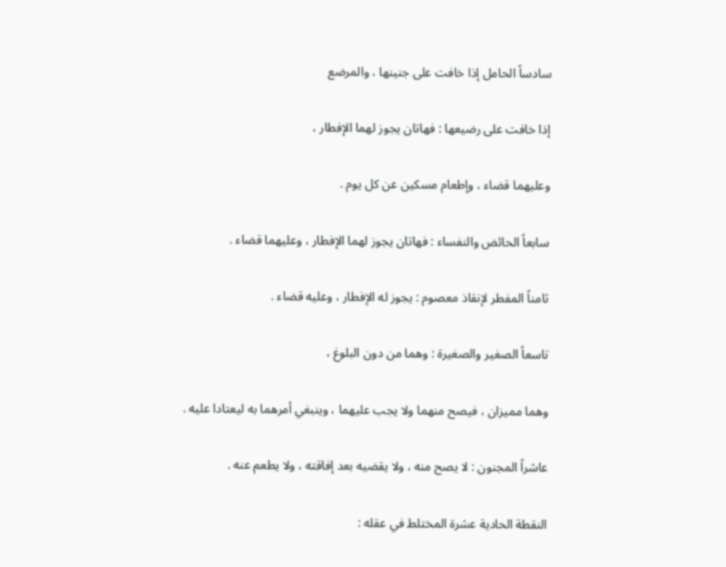سادساً الحامل إذا خافت على جنينها ، والمرضع

إذا خافت على رضيعها : فهاتان يجوز لهما الإفطار ،

وعليهما قضاء ، وإطعام مسكين عن كل يوم .

سابعاً الحائض والنفساء : فهاتان يجوز لهما الإفطار ، وعليهما قضاء .

ثامناً المفطر لإنقاذ معصوم : يجوز له الإفطار ، وعليه قضاء .

تاسعاً الصغير والصغيرة : وهما من دون البلوغ ،

وهما مميزان ، فيصح منهما ولا يجب عليهما ، وينبغي أمرهما به ليعتادا عليه .

عاشراً المجنون : لا يصح منه ، ولا يقضيه بعد إفاقته ، ولا يطعم عنه .

النقطة الحادية عشرة المختلط في عقله :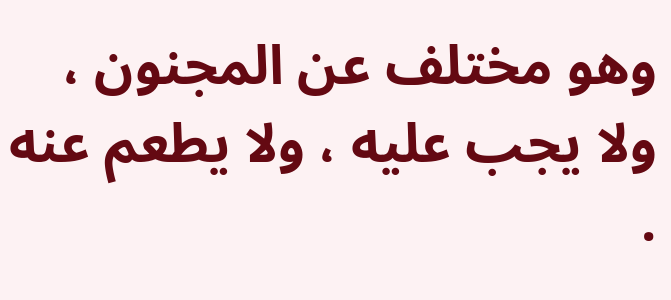وهو مختلف عن المجنون ، ولا يجب عليه ، ولا يطعم عنه .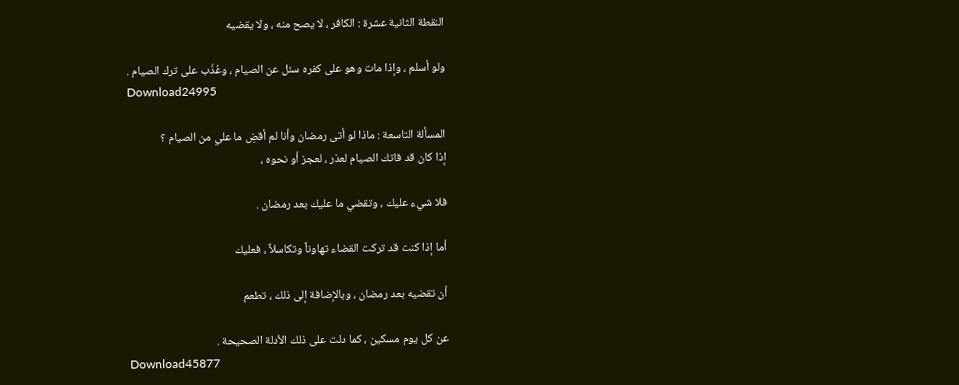النقطة الثانية عشرة : الكافر ، لا يصح منه ، ولا يقضيه

ولو أسلم ، وإذا مات وهو على كفره سئل عن الصيام ، وعُذّب على ترك الصيام .
Download24995

المسألة التاسعة : ماذا لو أتى رمضان وأنا لم أقضِ ما علي من الصيام ؟
إذا كان قد فاتك الصيام لعذر ، لعجز أو نحوه ،

فلا شيء عليك ، وتقضي ما عليك بعد رمضان .

أما إذا كنت قد تركت القضاء تهاوناً وتكاسلاً ، فعليك

أن تقضيه بعد رمضان ، وبالإضافة إلى ذلك ، تطعم

عن كل يوم مسكين ، كما دلت على ذلك الأدلة الصحيحة .
Download45877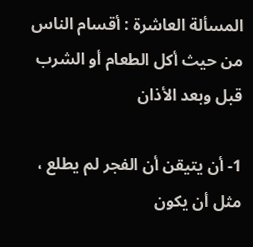المسألة العاشرة : أقسام الناس من حيث أكل الطعام أو الشرب قبل وبعد الأذان

1- أن يتيقن أن الفجر لم يطلع ، مثل أن يكون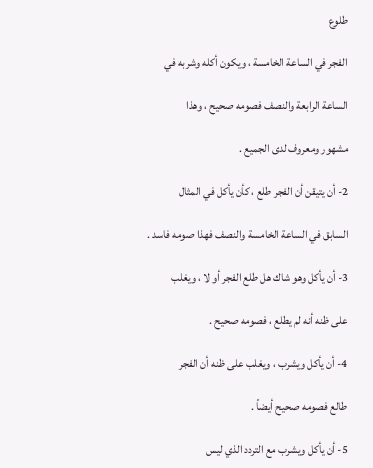طلوع

الفجر في الساعة الخامسة ، ويكون أكله وشربه في

الساعة الرابعة والنصف فصومه صحيح ، وهذا

مشهور ومعروف لدى الجميع .

2- أن يتيقن أن الفجر طلع ، كأن يأكل في المثال

السابق في الساعة الخامسة والنصف فهذا صومه فاسد .

3- أن يأكل وهو شاك هل طلع الفجر أو لا ، ويغلب

على ظنه أنه لم يطلع ، فصومه صحيح .

4- أن يأكل ويشرب ، ويغلب على ظنه أن الفجر

طالع فصومه صحيح أيضاً .

5- أن يأكل ويشرب مع التردد الذي ليس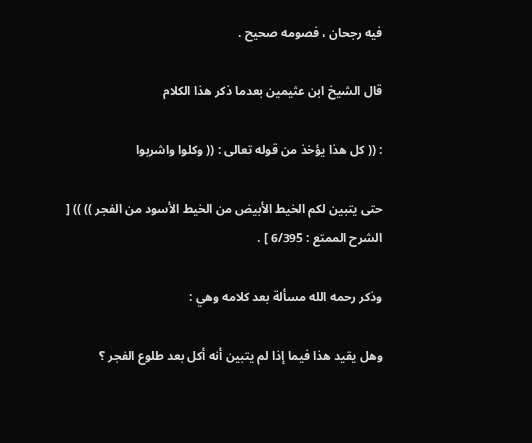فيه رجحان ، فصومه صحيح .

قال الشيخ ابن عثيمين بعدما ذكر هذا الكلام

: (( كل هذا يؤخذ من قوله تعالى : (( وكلوا واشربوا

حتى يتبين لكم الخيط الأبيض من الخيط الأسود من الفجر )) )) [ الشرح الممتع : 6/395 ] .

وذكر رحمه الله مسألة بعد كلامه وهي :

وهل يقيد هذا فيما إذا لم يتبين أنه أكل بعد طلوع الفجر ؟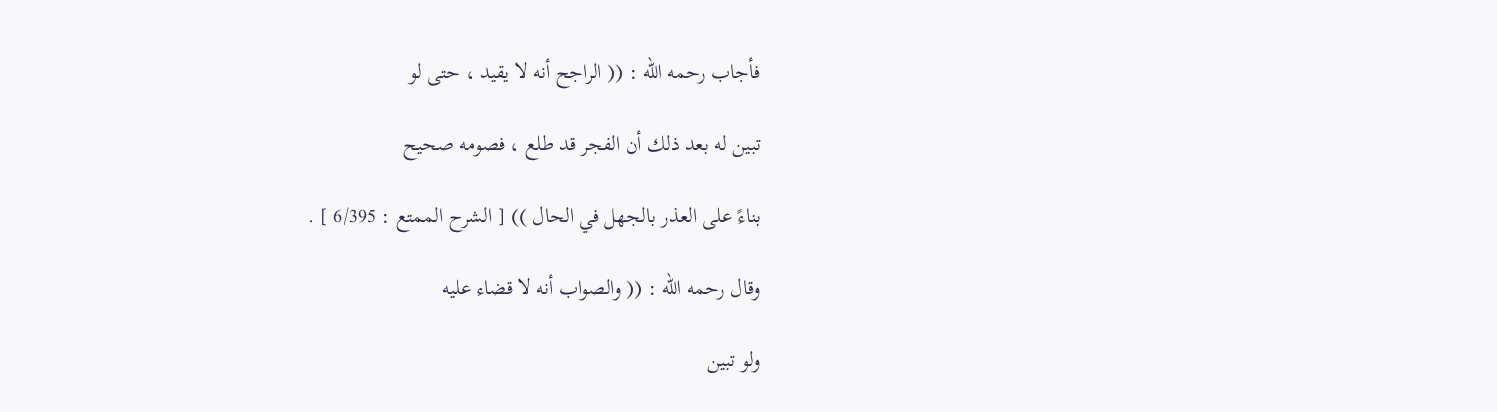فأجاب رحمه الله : (( الراجح أنه لا يقيد ، حتى لو

تبين له بعد ذلك أن الفجر قد طلع ، فصومه صحيح

بناءً على العذر بالجهل في الحال )) [ الشرح الممتع : 6/395 ] .

وقال رحمه الله : (( والصواب أنه لا قضاء عليه

ولو تبين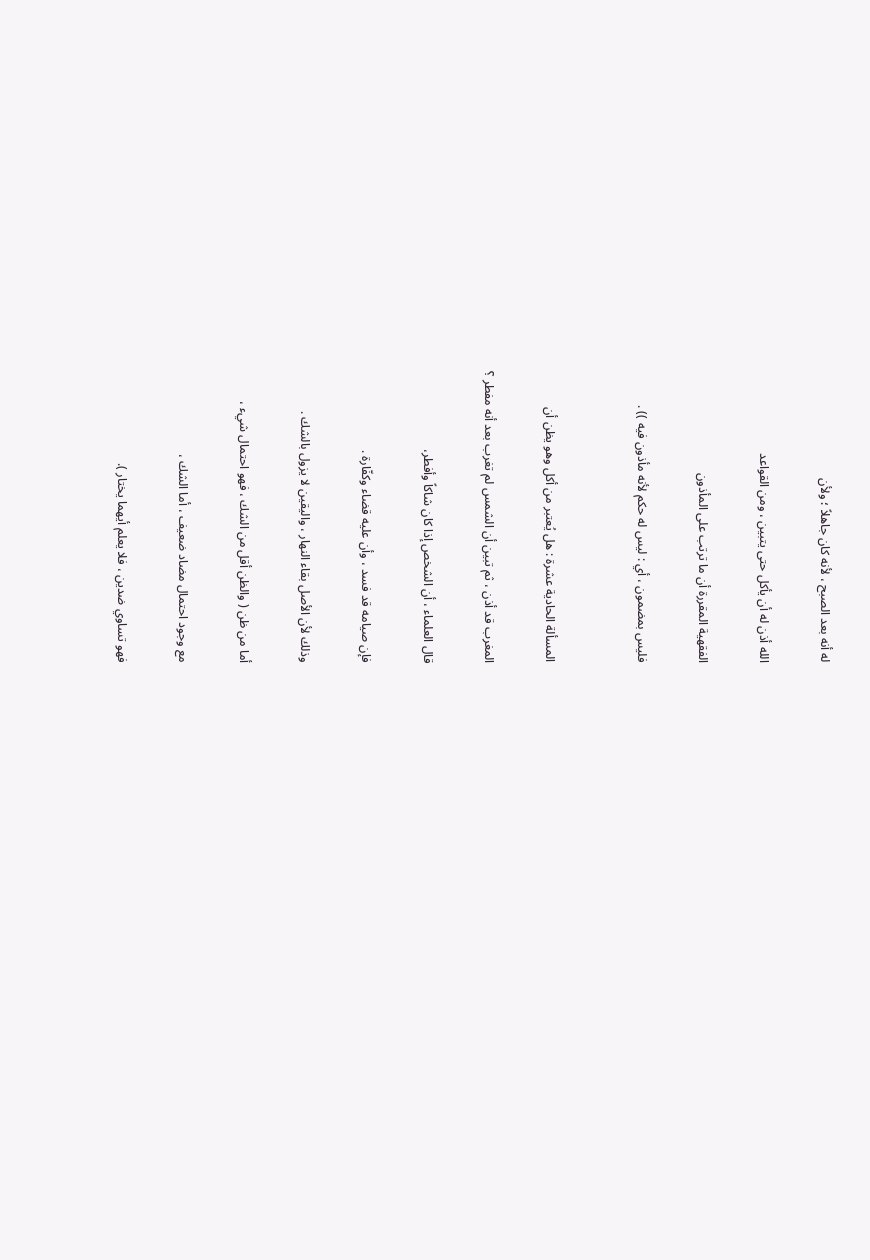له أنه بعد الصبح ، لأنه كان جاهلاً ؛ ولأن

الله أذن له أن يأكل حتى يتبين ، ومن القواعد

الفقهية المقررة أن ما ترتب على المأذون

فليس بمضمون ، أي : ليس له حكم لأنه مأذون فيه )) .


المسألة الحادية عشرة : هل يُعتبر من أكل وهو يظن أن

المغرب قد أذن ، ثم تبين أن الشمس لم تغرب بعد أنه مفطر ؟

قال العلماء ، أن الشخص إذا كان شاكاً وأفطر،

فإن صيامه قد فسد ، وأن عليه قضاء وكفّارة .

وذلك لأن الأصل بقاء النهار ، واليقين لا يزول بالشك .

أما من ظن ( والظن أقل من الشك ، فهو احتمال شيء ،

مع وجود احتمال مضاد ضعيف ، أما الشك ،

فهو تساوي ضدين ، فلا يعلم أيهما يختار ).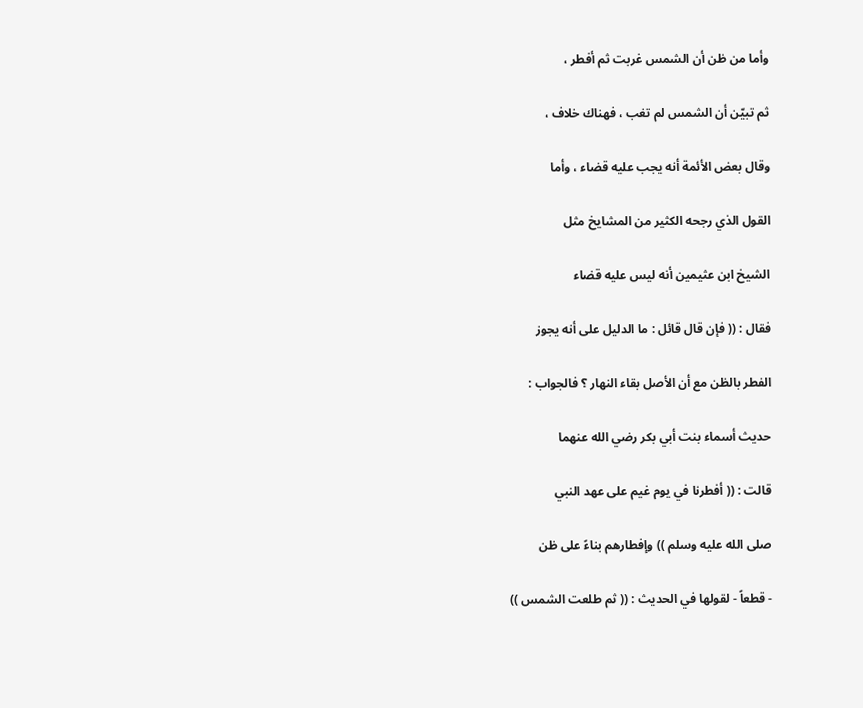وأما من ظن أن الشمس غربت ثم أفطر ،

ثم تبيّن أن الشمس لم تغب ، فهناك خلاف ،

وقال بعض الأئمة أنه يجب عليه قضاء ، وأما

القول الذي رجحه الكثير من المشايخ مثل

الشيخ ابن عثيمين أنه ليس عليه قضاء

فقال : (( فإن قال قائل : ما الدليل على أنه يجوز

الفطر بالظن مع أن الأصل بقاء النهار ؟ فالجواب :

حديث أسماء بنت أبي بكر رضي الله عنهما

قالت : (( أفطرنا في يوم غيم على عهد النبي

صلى الله عليه وسلم )) وإفطارهم بناءً على ظن

- قطعاً - لقولها في الحديث : (( ثم طلعت الشمس ))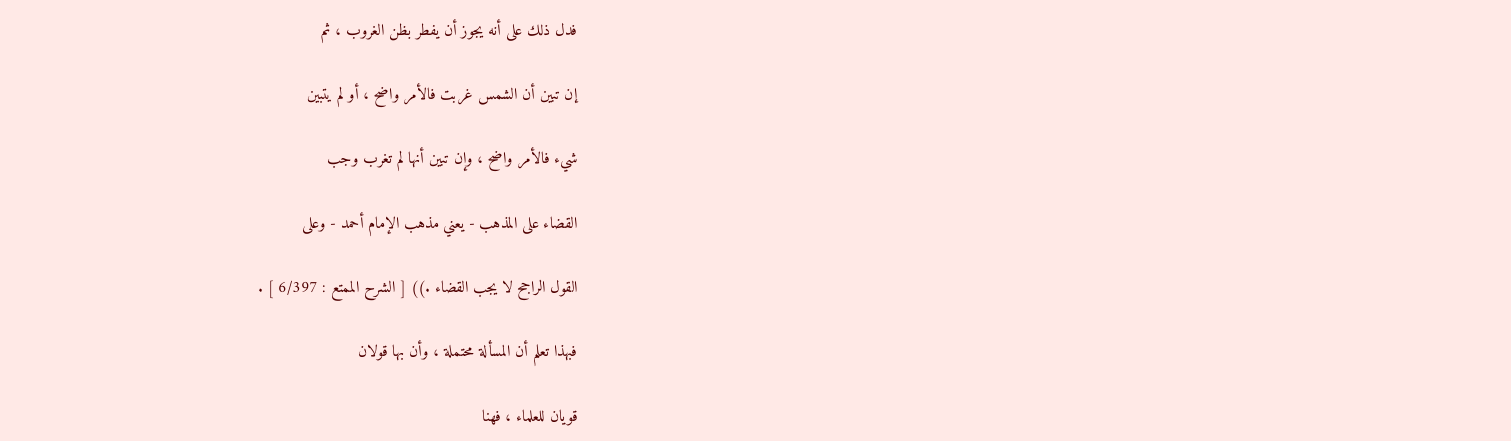فدل ذلك على أنه يجوز أن يفطر بظن الغروب ، ثم

إن تبين أن الشمس غربت فالأمر واضح ، أو لم يتبين

شيء فالأمر واضح ، وإن تبين أنها لم تغرب وجب

القضاء على المذهب - يعني مذهب الإمام أحمد - وعلى

القول الراجح لا يجب القضاء .)) [ الشرح الممتع : 6/397 ] .

فبهذا تعلم أن المسألة محتملة ، وأن بها قولان

قويان للعلماء ، فهنا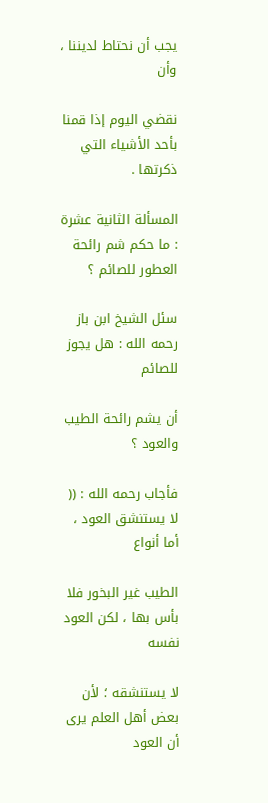يجب أن نحتاط لديننا ، وأن

نقضي اليوم إذا قمنا بأحد الأشياء التي ذكرتها .

المسألة الثانية عشرة : ما حكم شم رائحة العطور للصائم ؟

سئل الشيخ ابن باز رحمه الله : هل يجوز للصائم

أن يشم رائحة الطيب والعود ؟

فأجاب رحمه الله : (( لا يستنشق العود ، أما أنواع

الطيب غير البخور فلا بأس بها ، لكن العود نفسه

لا يستنشقه ؛ لأن بعض أهل العلم يرى أن العود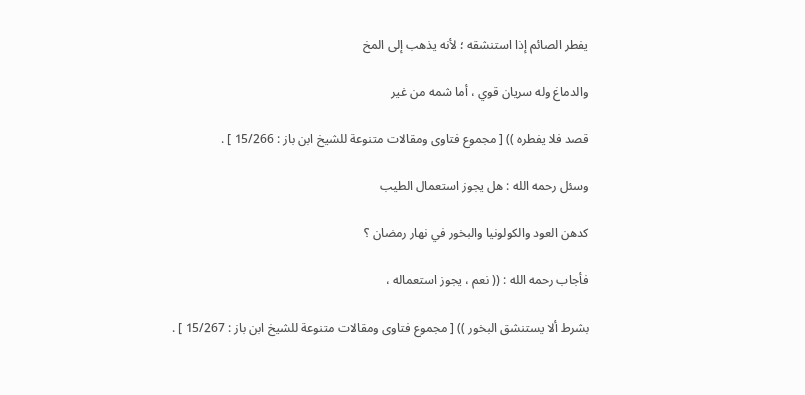يفطر الصائم إذا استنشقه ؛ لأنه يذهب إلى المخ

والدماغ وله سريان قوي ، أما شمه من غير

قصد فلا يفطره )) [ مجموع فتاوى ومقالات متنوعة للشيخ ابن باز : 15/266 ] .

وسئل رحمه الله : هل يجوز استعمال الطيب

كدهن العود والكولونيا والبخور في نهار رمضان ؟

فأجاب رحمه الله : (( نعم ، يجوز استعماله ،

بشرط ألا يستنشق البخور )) [ مجموع فتاوى ومقالات متنوعة للشيخ ابن باز : 15/267 ] .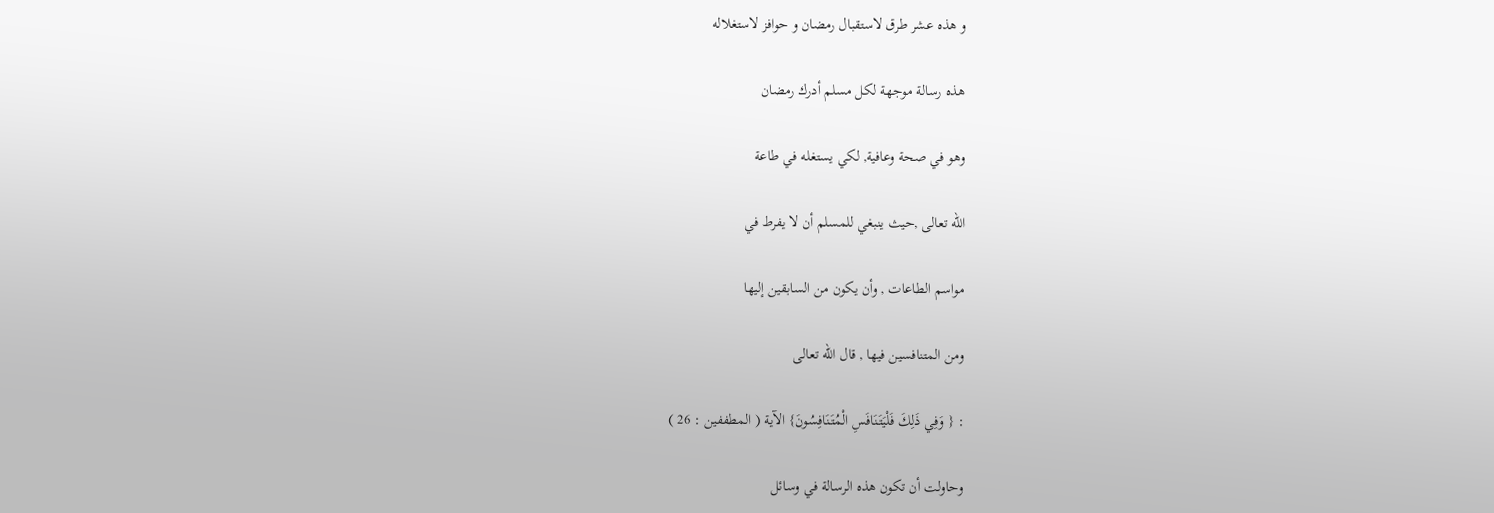و هذه عشر طرق لاستقبال رمضان و حوافز لاستغلاله

هذه رسالة موجهة لكل مسلم أدرك رمضان

وهو في صحة وعافية, لكي يستغله في طاعة

الله تعالى ,حيث ينبغي للمسلم أن لا يفرط في

مواسم الطاعات , وأن يكون من السابقين إليها

ومن المتنافسين فيها , قال الله تعالى

: { وَفِي ذَلِكَ فَلْيَتَنَافَسِ الْمُتَنَافِسُونَ} الآية ( المطففين : 26 )

وحاولت أن تكون هذه الرسالة في وسائل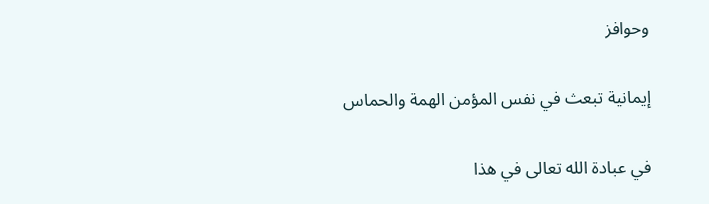وحوافز

إيمانية تبعث في نفس المؤمن الهمة والحماس

في عبادة الله تعالى في هذا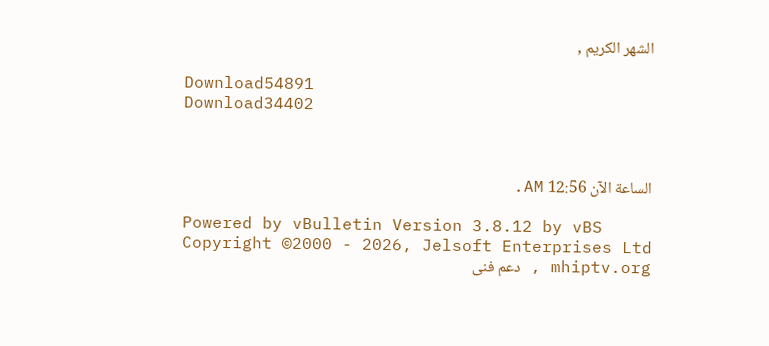الشهر الكريم ,

Download54891
Download34402



الساعة الآن 12:56 AM.

Powered by vBulletin Version 3.8.12 by vBS
Copyright ©2000 - 2026, Jelsoft Enterprises Ltd
mhiptv.org , دعم فنى